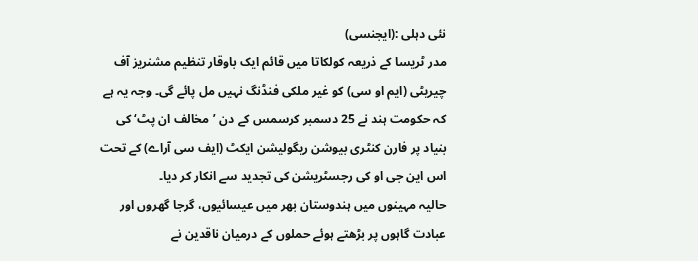نئی دہلی :(ایجنسی)
مدر ٹریسا کے ذریعہ کولکاتا میں قائم ایک باوقار تنظیم مشنریز آف چیریٹی (ایم او سی) کو غیر ملکی فنڈنگ نہیں مل پائے گی۔ وجہ یہ ہے کہ حکومت ہند نے 25 دسمبر کرسمس کے دن ’مخالف ان پٹ‘ کی بنیاد پر فارن کنٹری بیوشن ریگولیشن ایکٹ (ایف سی آراے) کے تحت اس این جی او کی رجسٹریشن کی تجدید سے انکار کر دیا۔
حالیہ مہینوں میں ہندوستان بھر میں عیسائیوں، گرجا گھروں اور عبادت گاہوں پر بڑھتے ہوئے حملوں کے درمیان ناقدین نے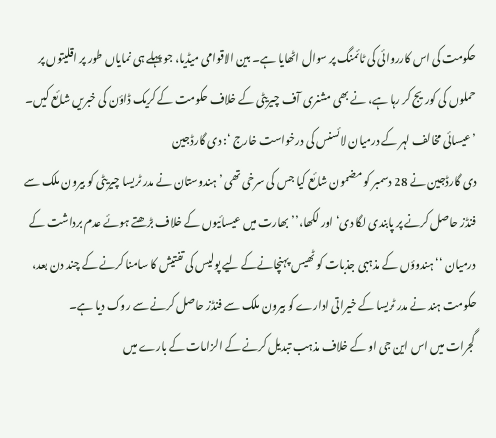حکومت کی اس کارروائی کی ٹائمنگ پر سوال اٹھایا ہے۔ بین الاقوامی میڈیا، جو پہلے ہی نمایاں طور پر اقلیتوں پر حملوں کی کوریج کر رہا ہے، نے بھی مشنری آف چیریٹی کے خلاف حکومت کے کریک ڈاؤن کی خبریں شائع کیں۔
’عیسائی مخالف لہر کے درمیان لائسنس کی درخواست خارج ‘: دی گارڈجین
دی گارڈجین نے 28 دسمبر کو مضمون شائع کیا جس کی سرخی تھی ’ہندوستان نے مدر ٹریسا چیریٹی کو بیرون ملک سے فنڈز حاصل کرنے پر پابندی لگا دی‘ اور لکھا،’’بھارت میں عیسائیوں کے خلاف بڑھتے ہوئے عدم برداشت کے درمیان ‘‘ہندوؤں کے مذہبی جذبات کو ٹھیس پہنچانےکے لیے پولیس کی تفتیش کا سامنا کرنے کے چند دن بعد، حکومت ہند نے مدر ٹریسا کے خیراتی ادارے کو بیرون ملک سے فنڈز حاصل کرنے سے روک دیا ہے۔
گجرات میں اس این جی او کے خلاف مذہب تبدیل کرنے کے الزامات کے بارے میں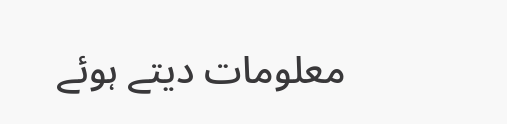معلومات دیتے ہوئے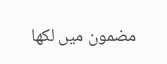مضمون میں لکھا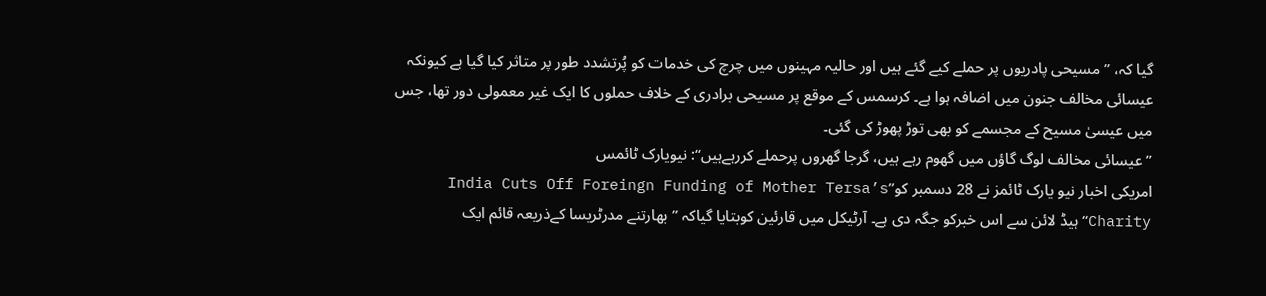گیا کہ، ’’مسیحی پادریوں پر حملے کیے گئے ہیں اور حالیہ مہینوں میں چرچ کی خدمات کو پُرتشدد طور پر متاثر کیا گیا ہے کیونکہ عیسائی مخالف جنون میں اضافہ ہوا ہے۔ کرسمس کے موقع پر مسیحی برادری کے خلاف حملوں کا ایک غیر معمولی دور تھا، جس میں عیسیٰ مسیح کے مجسمے کو بھی توڑ پھوڑ کی گئی۔
’’عیسائی مخالف لوگ گاؤں میں گھوم رہے ہیں، گرجا گھروں پرحملے کررہےہیں‘‘: نیویارک ٹائمس
امریکی اخبار نیو یارک ٹائمز نے 28 دسمبر کو’’India Cuts Off Foreingn Funding of Mother Tersa’s Charity‘‘ہیڈ لائن سے اس خبرکو جگہ دی ہے۔ آرٹیکل میں قارئین کوبتایا گیاکہ ’’ بھارتنے مدرٹریسا کےذریعہ قائم ایک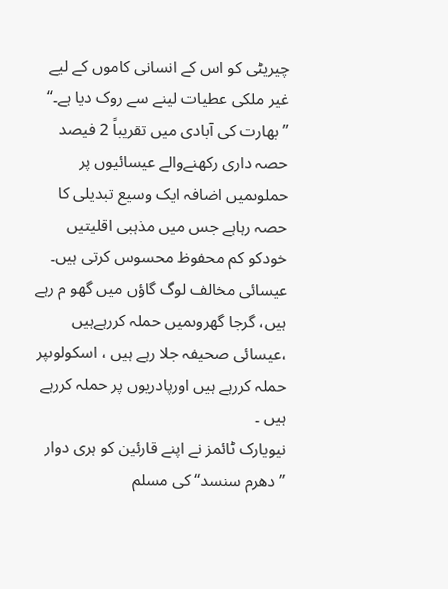چیریٹی کو اس کے انسانی کاموں کے لیے غیر ملکی عطیات لینے سے روک دیا ہے۔‘‘
’’ بھارت کی آبادی میں تقریباً 2 فیصد حصہ داری رکھنےوالے عیسائیوں پر حملوںمیں اضافہ ایک وسیع تبدیلی کا حصہ رہاہے جس میں مذہبی اقلیتیں خودکو کم محفوظ محسوس کرتی ہیں۔ عیسائی مخالف لوگ گاؤں میں گھو م رہے ہیں، گرجا گھروںمیں حملہ کررہےہیں ،عیسائی صحیفہ جلا رہے ہیں ، اسکولوںپر حملہ کررہے ہیں اورپادریوں پر حملہ کررہے ہیں ۔
نیویارک ٹائمز نے اپنے قارئین کو ہری دوار ’’دھرم سنسد‘‘ کی مسلم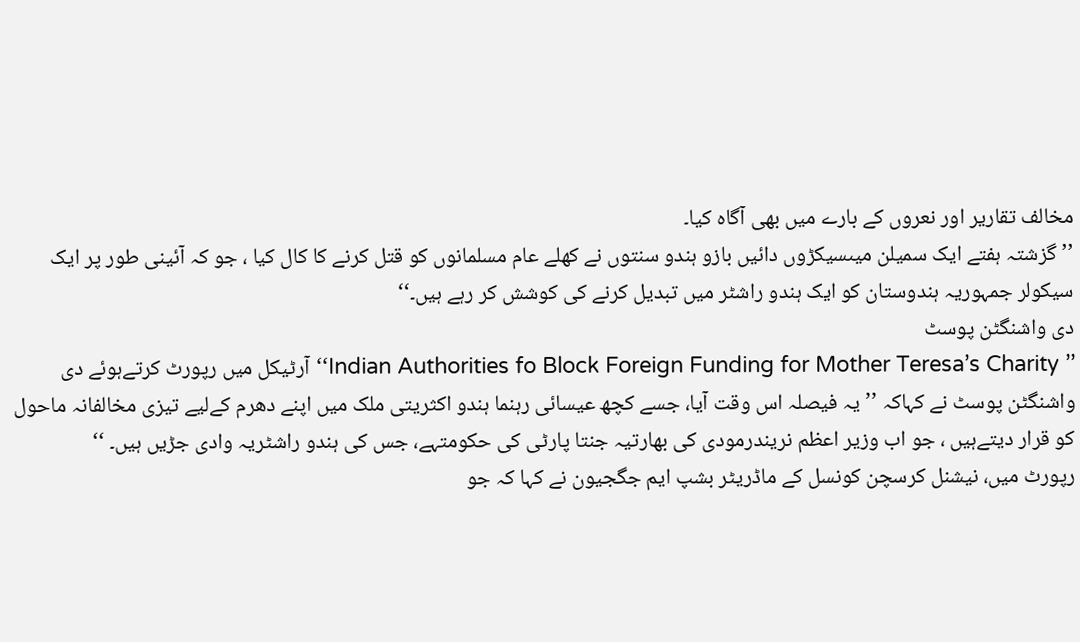مخالف تقاریر اور نعروں کے بارے میں بھی آگاہ کیا۔
’’گزشتہ ہفتے ایک سمیلن میںسیکڑوں دائیں بازو ہندو سنتوں نے کھلے عام مسلمانوں کو قتل کرنے کا کال کیا ، جو کہ آئینی طور پر ایک سیکولر جمہوریہ ہندوستان کو ایک ہندو راشٹر میں تبدیل کرنے کی کوشش کر رہے ہیں۔‘‘
دی واشنگٹن پوسٹ
’’ Indian Authorities fo Block Foreign Funding for Mother Teresa’s Charity‘‘آرٹیکل میں رپورٹ کرتےہوئے دی واشنگٹن پوسٹ نے کہاکہ ’’یہ فیصلہ اس وقت آیا، جسے کچھ عیسائی رہنما ہندو اکثریتی ملک میں اپنے دھرم کےلیے تیزی مخالفانہ ماحول کو قرار دیتےہیں ، جو اب وزیر اعظم نریندرمودی کی بھارتیہ جنتا پارٹی کی حکومتہے، جس کی ہندو راشٹریہ وادی جڑیں ہیں۔ ‘‘
رپورٹ میں، نیشنل کرسچن کونسل کے ماڈریٹر بشپ ایم جگجیون نے کہا کہ جو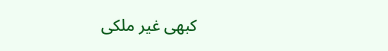کبھی غیر ملکی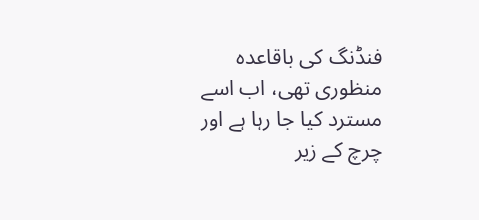فنڈنگ کی باقاعدہ منظوری تھی، اب اسے مسترد کیا جا رہا ہے اور چرچ کے زیر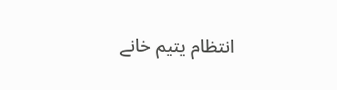انتظام یتیم خانے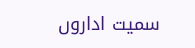سمیت اداروں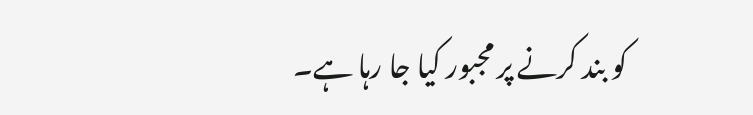کو بند کرنے پر مجبور کیا جا رہا ہے۔